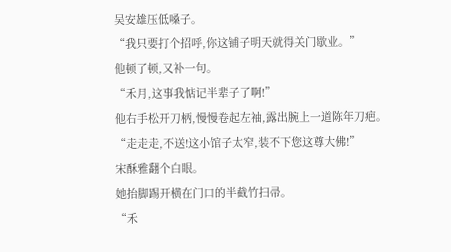吴安雄压低嗓子。
“我只要打个招呼,你这铺子明天就得关门歇业。”
他顿了顿,又补一句。
“禾月,这事我惦记半辈子了啊!”
他右手松开刀柄,慢慢卷起左袖,露出腕上一道陈年刀疤。
“走走走,不送!这小馆子太窄,装不下您这尊大佛!”
宋酥雅翻个白眼。
她抬脚踢开横在门口的半截竹扫帚。
“禾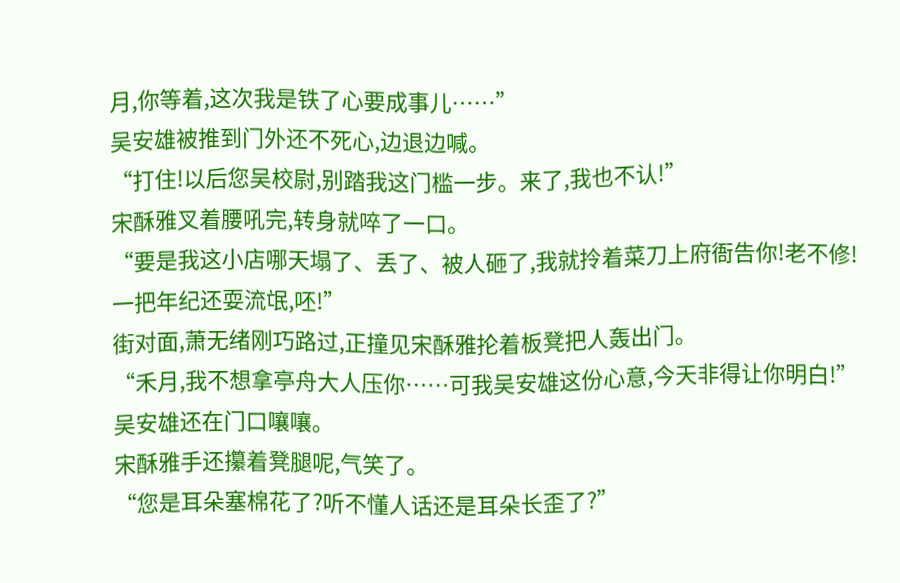月,你等着,这次我是铁了心要成事儿……”
吴安雄被推到门外还不死心,边退边喊。
“打住!以后您吴校尉,别踏我这门槛一步。来了,我也不认!”
宋酥雅叉着腰吼完,转身就啐了一口。
“要是我这小店哪天塌了、丢了、被人砸了,我就拎着菜刀上府衙告你!老不修!一把年纪还耍流氓,呸!”
街对面,萧无绪刚巧路过,正撞见宋酥雅抡着板凳把人轰出门。
“禾月,我不想拿亭舟大人压你……可我吴安雄这份心意,今天非得让你明白!”
吴安雄还在门口嚷嚷。
宋酥雅手还攥着凳腿呢,气笑了。
“您是耳朵塞棉花了?听不懂人话还是耳朵长歪了?”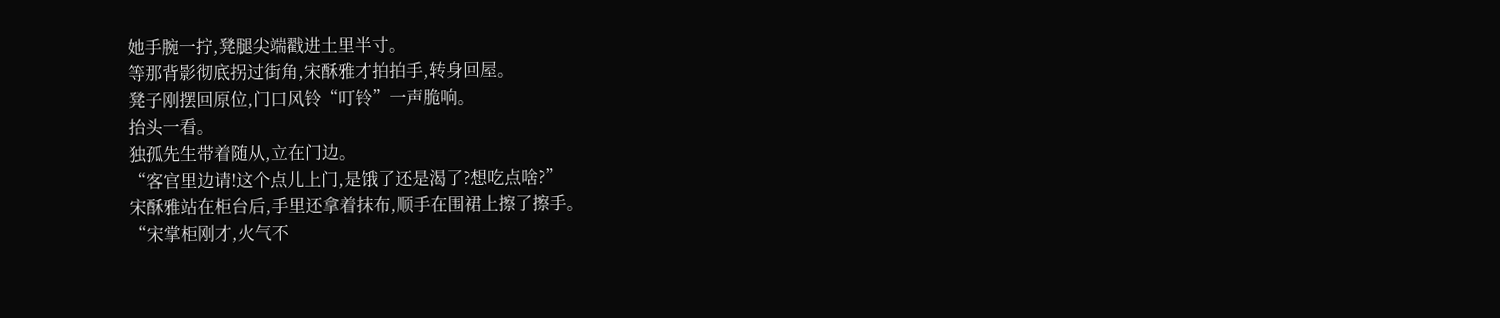她手腕一拧,凳腿尖端戳进土里半寸。
等那背影彻底拐过街角,宋酥雅才拍拍手,转身回屋。
凳子刚摆回原位,门口风铃“叮铃”一声脆响。
抬头一看。
独孤先生带着随从,立在门边。
“客官里边请!这个点儿上门,是饿了还是渴了?想吃点啥?”
宋酥雅站在柜台后,手里还拿着抹布,顺手在围裙上擦了擦手。
“宋掌柜刚才,火气不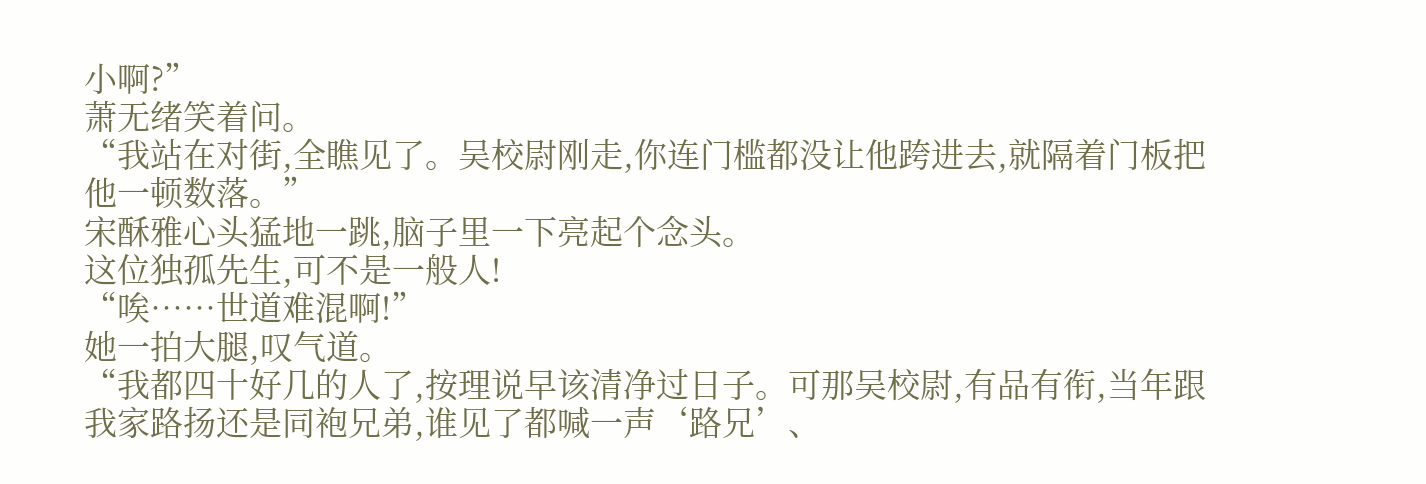小啊?”
萧无绪笑着问。
“我站在对街,全瞧见了。吴校尉刚走,你连门槛都没让他跨进去,就隔着门板把他一顿数落。”
宋酥雅心头猛地一跳,脑子里一下亮起个念头。
这位独孤先生,可不是一般人!
“唉……世道难混啊!”
她一拍大腿,叹气道。
“我都四十好几的人了,按理说早该清净过日子。可那吴校尉,有品有衔,当年跟我家路扬还是同袍兄弟,谁见了都喊一声‘路兄’、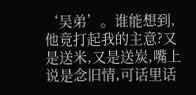‘吴弟’。谁能想到,他竟打起我的主意?又是送米,又是送炭,嘴上说是念旧情,可话里话